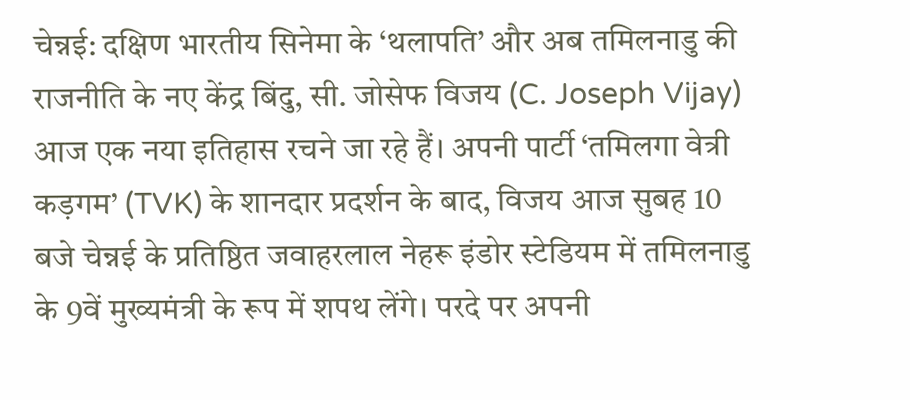चेन्नई: दक्षिण भारतीय सिनेमा के ‘थलापति’ और अब तमिलनाडु की राजनीति के नए केंद्र बिंदु, सी. जोसेफ विजय (C. Joseph Vijay) आज एक नया इतिहास रचने जा रहे हैं। अपनी पार्टी ‘तमिलगा वेत्री कड़गम’ (TVK) के शानदार प्रदर्शन के बाद, विजय आज सुबह 10 बजे चेन्नई के प्रतिष्ठित जवाहरलाल नेहरू इंडोर स्टेडियम में तमिलनाडु के 9वें मुख्यमंत्री के रूप में शपथ लेंगे। परदे पर अपनी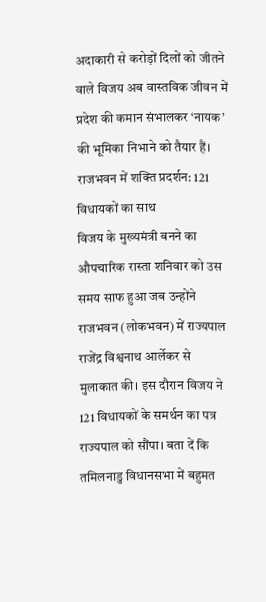अदाकारी से करोड़ों दिलों को जीतने वाले विजय अब वास्तविक जीवन में प्रदेश की कमान संभालकर ‘नायक’ की भूमिका निभाने को तैयार हैं।
राजभवन में शक्ति प्रदर्शन: 121 विधायकों का साथ
विजय के मुख्यमंत्री बनने का औपचारिक रास्ता शनिवार को उस समय साफ हुआ जब उन्होंने राजभवन (लोकभवन) में राज्यपाल राजेंद्र विश्वनाथ आर्लेकर से मुलाकात की। इस दौरान विजय ने 121 विधायकों के समर्थन का पत्र राज्यपाल को सौंपा। बता दें कि तमिलनाडु विधानसभा में बहुमत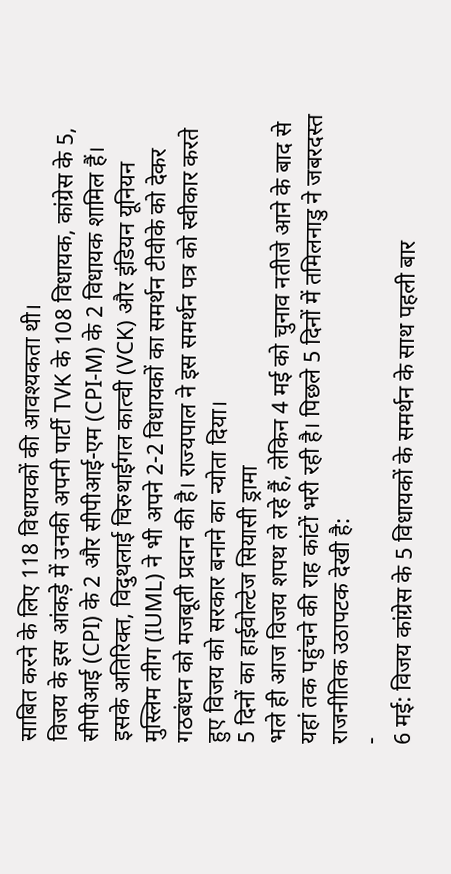साबित करने के लिए 118 विधायकों की आवश्यकता थी।
विजय के इस आंकड़े में उनकी अपनी पार्टी TVK के 108 विधायक, कांग्रेस के 5, सीपीआई (CPI) के 2 और सीपीआई-एम (CPI-M) के 2 विधायक शामिल हैं। इसके अतिरिक्त, विदुथलाई चिरुथाईगल कात्ची (VCK) और इंडियन यूनियन मुस्लिम लीग (IUML) ने भी अपने 2-2 विधायकों का समर्थन टीवीके को देकर गठबंधन को मजबूती प्रदान की है। राज्यपाल ने इस समर्थन पत्र को स्वीकार करते हुए विजय को सरकार बनाने का न्योता दिया।
5 दिनों का हाईवोल्टेज सियासी ड्रामा
भले ही आज विजय शपथ ले रहे हैं, लेकिन 4 मई को चुनाव नतीजे आने के बाद से यहां तक पहुंचने की राह कांटों भरी रही है। पिछले 5 दिनों में तमिलनाडु ने जबरदस्त राजनीतिक उठापटक देखी है:
-
6 मई: विजय कांग्रेस के 5 विधायकों के समर्थन के साथ पहली बार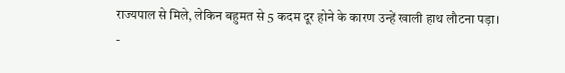राज्यपाल से मिले, लेकिन बहुमत से 5 कदम दूर होने के कारण उन्हें खाली हाथ लौटना पड़ा।
-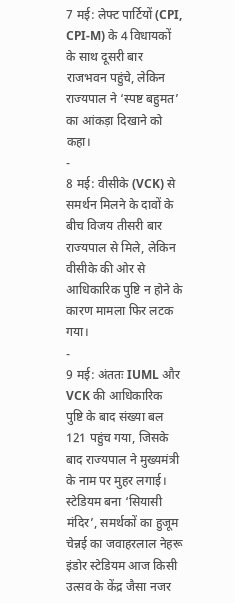7 मई: लेफ्ट पार्टियों (CPI, CPI-M) के 4 विधायकों के साथ दूसरी बार राजभवन पहुंचे, लेकिन राज्यपाल ने ‘स्पष्ट बहुमत’ का आंकड़ा दिखाने को कहा।
-
8 मई: वीसीके (VCK) से समर्थन मिलने के दावों के बीच विजय तीसरी बार राज्यपाल से मिले, लेकिन वीसीके की ओर से आधिकारिक पुष्टि न होने के कारण मामला फिर लटक गया।
-
9 मई: अंततः IUML और VCK की आधिकारिक पुष्टि के बाद संख्या बल 121 पहुंच गया, जिसके बाद राज्यपाल ने मुख्यमंत्री के नाम पर मुहर लगाई।
स्टेडियम बना ‘सियासी मंदिर’, समर्थकों का हुजूम
चेन्नई का जवाहरलाल नेहरू इंडोर स्टेडियम आज किसी उत्सव के केंद्र जैसा नजर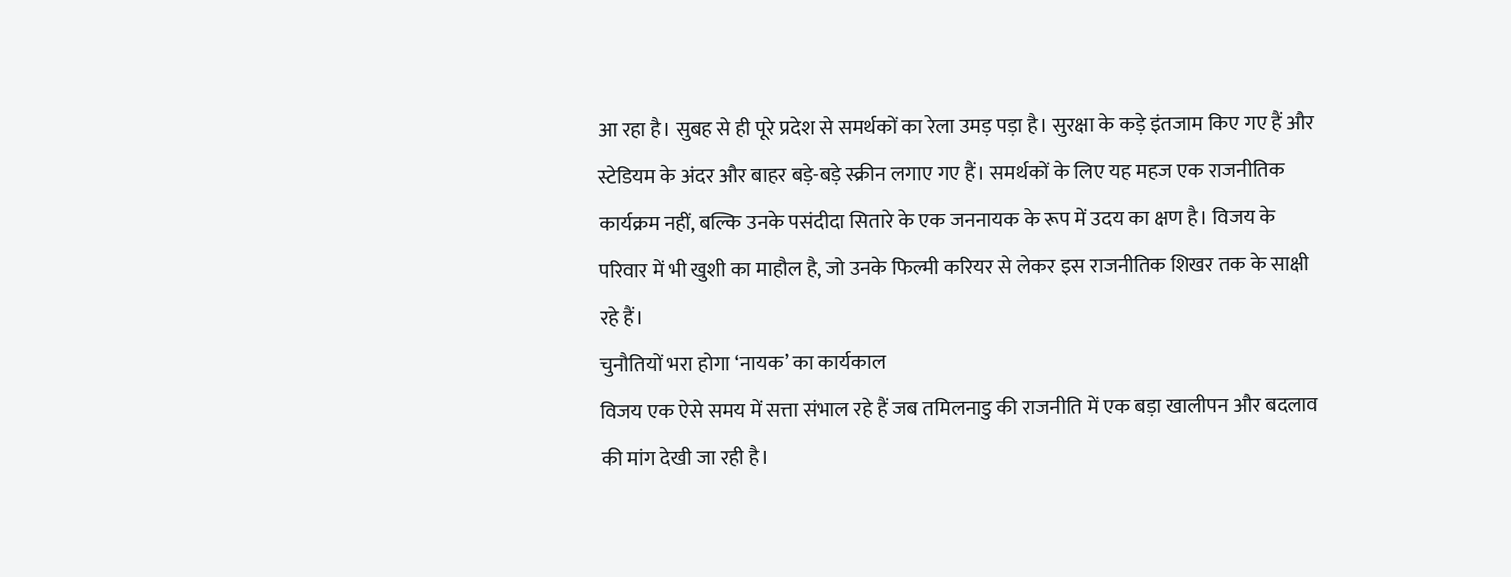आ रहा है। सुबह से ही पूरे प्रदेश से समर्थकों का रेला उमड़ पड़ा है। सुरक्षा के कड़े इंतजाम किए गए हैं और स्टेडियम के अंदर और बाहर बड़े-बड़े स्क्रीन लगाए गए हैं। समर्थकों के लिए यह महज एक राजनीतिक कार्यक्रम नहीं, बल्कि उनके पसंदीदा सितारे के एक जननायक के रूप में उदय का क्षण है। विजय के परिवार में भी खुशी का माहौल है, जो उनके फिल्मी करियर से लेकर इस राजनीतिक शिखर तक के साक्षी रहे हैं।
चुनौतियों भरा होगा ‘नायक’ का कार्यकाल
विजय एक ऐसे समय में सत्ता संभाल रहे हैं जब तमिलनाडु की राजनीति में एक बड़ा खालीपन और बदलाव की मांग देखी जा रही है।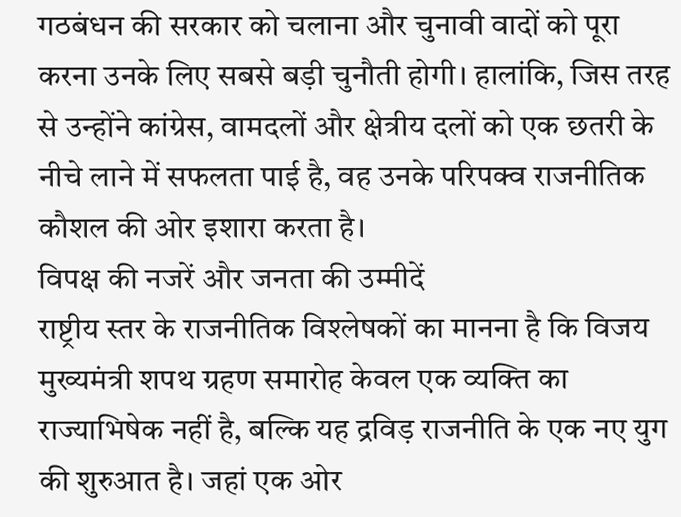गठबंधन की सरकार को चलाना और चुनावी वादों को पूरा करना उनके लिए सबसे बड़ी चुनौती होगी। हालांकि, जिस तरह से उन्होंने कांग्रेस, वामदलों और क्षेत्रीय दलों को एक छतरी के नीचे लाने में सफलता पाई है, वह उनके परिपक्व राजनीतिक कौशल की ओर इशारा करता है।
विपक्ष की नजरें और जनता की उम्मीदें
राष्ट्रीय स्तर के राजनीतिक विश्लेषकों का मानना है कि विजय मुख्यमंत्री शपथ ग्रहण समारोह केवल एक व्यक्ति का राज्याभिषेक नहीं है, बल्कि यह द्रविड़ राजनीति के एक नए युग की शुरुआत है। जहां एक ओर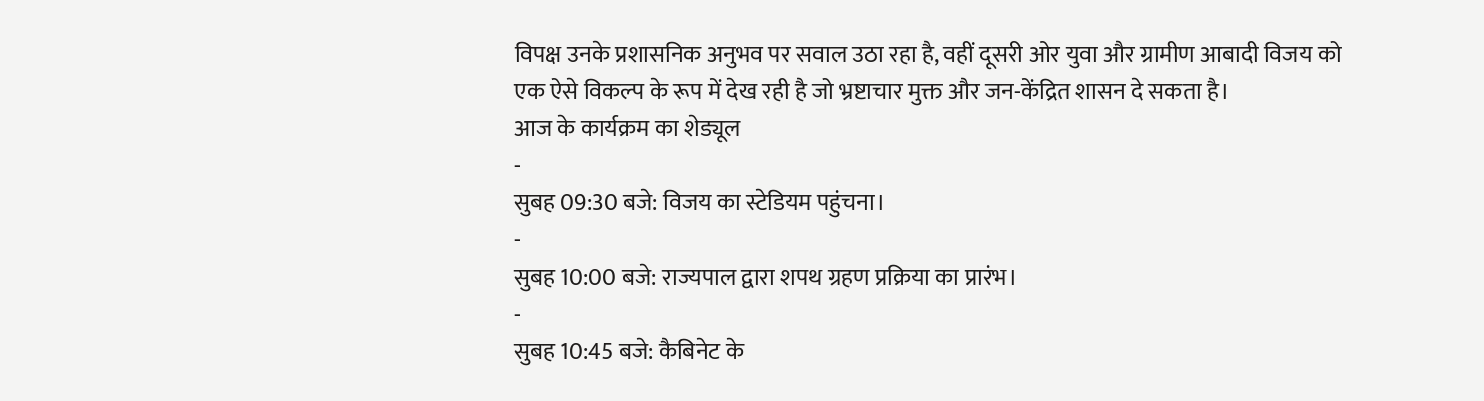विपक्ष उनके प्रशासनिक अनुभव पर सवाल उठा रहा है, वहीं दूसरी ओर युवा और ग्रामीण आबादी विजय को एक ऐसे विकल्प के रूप में देख रही है जो भ्रष्टाचार मुक्त और जन-केंद्रित शासन दे सकता है।
आज के कार्यक्रम का शेड्यूल
-
सुबह 09:30 बजे: विजय का स्टेडियम पहुंचना।
-
सुबह 10:00 बजे: राज्यपाल द्वारा शपथ ग्रहण प्रक्रिया का प्रारंभ।
-
सुबह 10:45 बजे: कैबिनेट के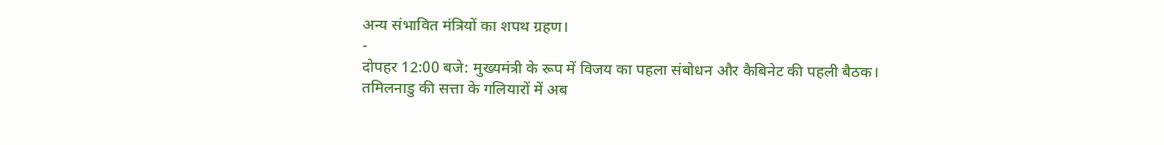अन्य संभावित मंत्रियों का शपथ ग्रहण।
-
दोपहर 12:00 बजे: मुख्यमंत्री के रूप में विजय का पहला संबोधन और कैबिनेट की पहली बैठक।
तमिलनाडु की सत्ता के गलियारों में अब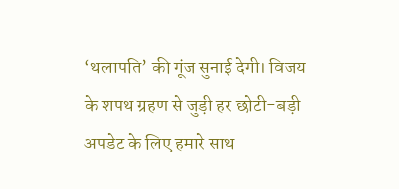‘थलापति’ की गूंज सुनाई देगी। विजय के शपथ ग्रहण से जुड़ी हर छोटी-बड़ी अपडेट के लिए हमारे साथ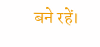बने रहें।